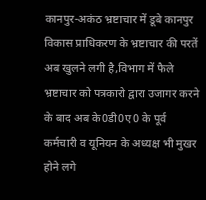कानपुर-अकंठ भ्रष्टाचार में डूबे कानपुर विकास प्राधिकरण के भ्रष्टाचार की परतें अब खुलने लगी है,विभाग में फैले भ्रष्टाचार को पत्रकारो द्वारा उजागर करने के बाद अब के0डी0ए0 के पूर्व कर्मचारी व यूनियन के अध्यक्ष भी मुखर होने लगे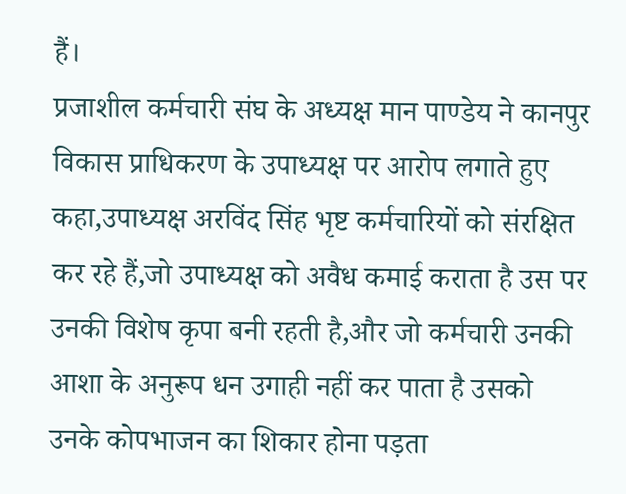हैं।
प्रजाशील कर्मचारी संघ के अध्यक्ष मान पाण्डेय ने कानपुर विकास प्राधिकरण के उपाध्यक्ष पर आरोप लगाते हुए कहा,उपाध्यक्ष अरविंद सिंह भृष्ट कर्मचारियों को संरक्षित कर रहे हैं,जो उपाध्यक्ष को अवैध कमाई कराता है उस पर उनकी विशेष कृपा बनी रहती है,और जो कर्मचारी उनकी आशा के अनुरूप धन उगाही नहीं कर पाता है उसको उनके कोपभाजन का शिकार होना पड़ता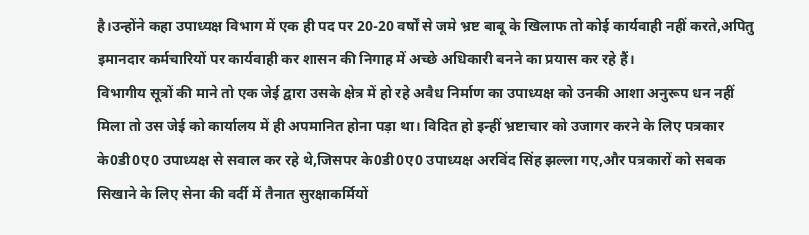है।उन्होंने कहा उपाध्यक्ष विभाग में एक ही पद पर 20-20 वर्षों से जमे भ्रष्ट बाबू के खिलाफ तो कोई कार्यवाही नहीं करते,अपितु इमानदार कर्मचारियों पर कार्यवाही कर शासन की निगाह में अच्छे अधिकारी बनने का प्रयास कर रहे हैं।
विभागीय सूत्रों की माने तो एक जेई द्वारा उसके क्षेत्र में हो रहे अवैध निर्माण का उपाध्यक्ष को उनकी आशा अनुरूप धन नहीं मिला तो उस जेई को कार्यालय में ही अपमानित होना पड़ा था। विदित हो इन्हीं भ्रष्टाचार को उजागर करने के लिए पत्रकार के0डी0ए0 उपाध्यक्ष से सवाल कर रहे थे,जिसपर के0डी0ए0 उपाध्यक्ष अरविंद सिंह झल्ला गए,और पत्रकारों को सबक सिखाने के लिए सेना की वर्दी में तैनात सुरक्षाकर्मियों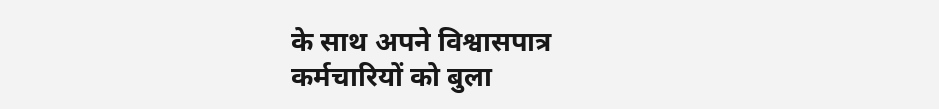के साथ अपने विश्वासपात्र कर्मचारियों को बुला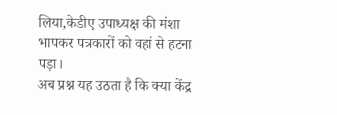लिया,केडीए उपाध्यक्ष की मंशा भापकर पत्रकारों को वहां से हटना पड़ा।
अब प्रश्न यह उठता है कि क्या केंद्र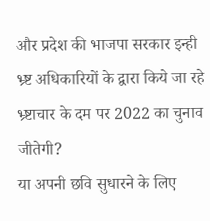और प्रदेश की भाजपा सरकार इन्ही भ्र्ष्ट अधिकारियों के द्वारा किये जा रहे भ्र्ष्टाचार के दम पर 2022 का चुनाव जीतेगी?
या अपनी छवि सुधारने के लिए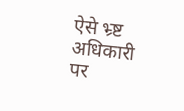ऐसे भ्र्ष्ट अधिकारी पर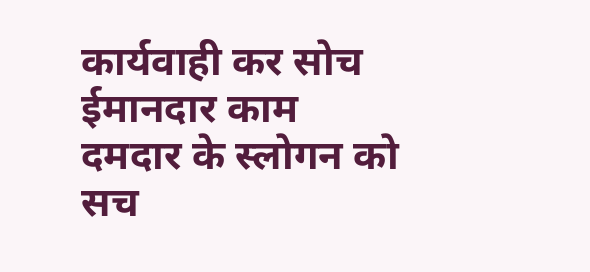कार्यवाही कर सोच ईमानदार काम दमदार के स्लोगन को सच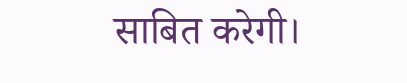साबित करेगी।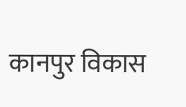कानपुर विकास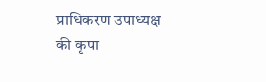प्राधिकरण उपाध्यक्ष की कृपा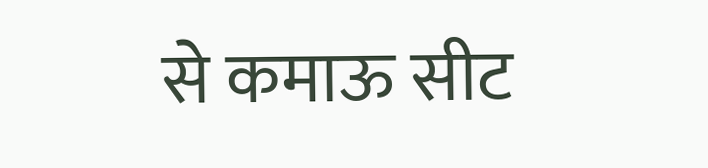से कमाऊ सीट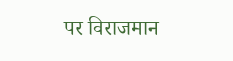पर विराजमान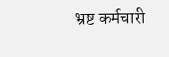भ्रष्ट कर्मचारी